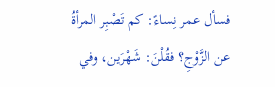فسأل عمر نِساءً: كم تَصْبِر المرأةُ عن الزَّوْجِ؟ فقُلْنَ: شَهْرَين، وفي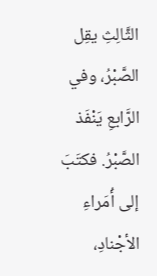الثَّالِثِ يقِل الصَّبْرُ، وفي الرَّابعِ يَنْفَذ الصَّبْرُ. فكتَبَ إلى أُمَراءِ الأجْنادِ،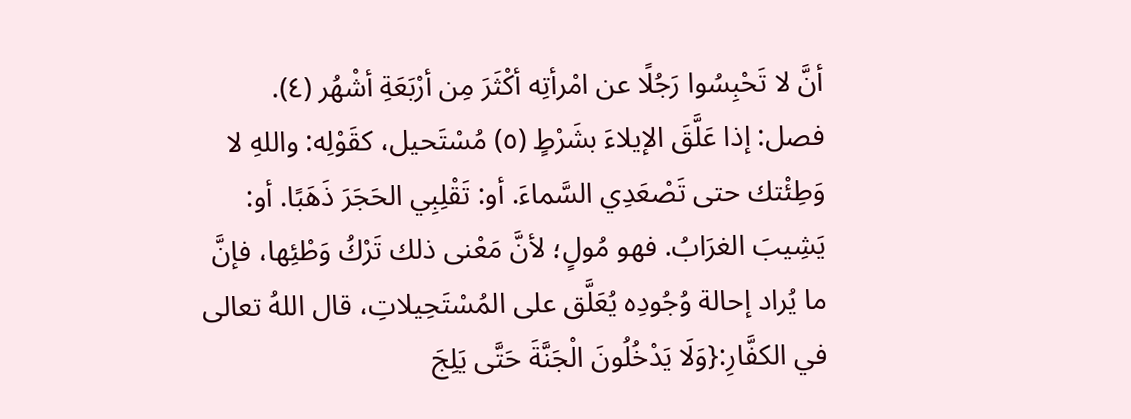أنَّ لا تَحْبِسُوا رَجُلًا عن امْرأتِه أكْثَرَ مِن أرْبَعَةِ أشْهُر (٤).
فصل: إذا عَلَّقَ الإيلاءَ بشَرْطٍ (٥) مُسْتَحيل، كقَوْلِه: واللهِ لا وَطِئْتك حتى تَصْعَدِي السَّماءَ. أو: تَقْلِبِي الحَجَرَ ذَهَبًا. أو: يَشِيبَ الغرَابُ. فهو مُولٍ؛ لأنَّ مَعْنى ذلك تَرْكُ وَطْئِها، فإنَّ ما يُراد إحالة وُجُودِه يُعَلَّق على المُسْتَحِيلاتِ، قال اللهُ تعالى في الكفَّارِ:{وَلَا يَدْخُلُونَ الْجَنَّةَ حَتَّى يَلِجَ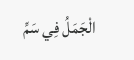الْجَمَلُ فِي سَمِّ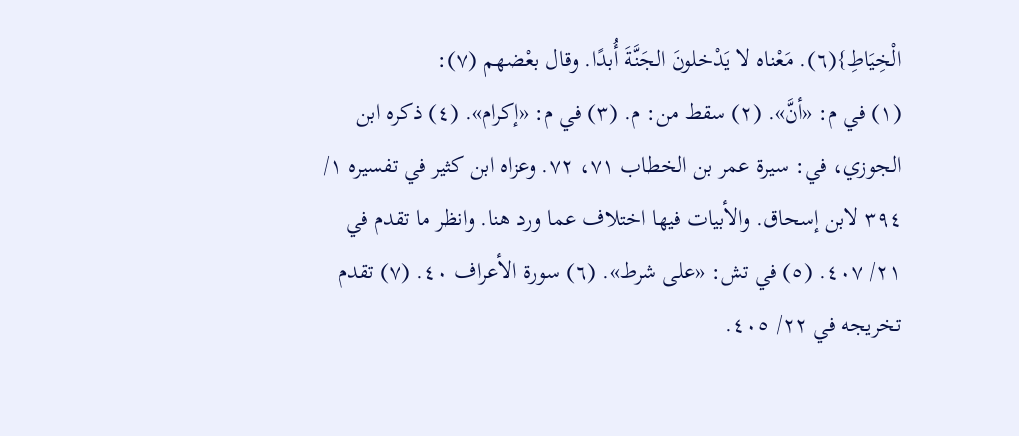الْخِيَاطِ}(٦). مَعْناه لا يَدْخلونَ الجَنَّةَ أُبدًا. وقال بعْضهم (٧):
(١) في م: «أنَّ». (٢) سقط من: م. (٣) في م: «إكرام». (٤) ذكره ابن الجوزي، في: سيرة عمر بن الخطاب ٧١، ٧٢. وعزاه ابن كثير في تفسيره ١/ ٣٩٤ لابن إسحاق. والأبيات فيها اختلاف عما ورد هنا. وانظر ما تقدم في ٢١/ ٤٠٧. (٥) في تش: «على شرط». (٦) سورة الأعراف ٤٠. (٧) تقدم تخريجه في ٢٢/ ٤٠٥.